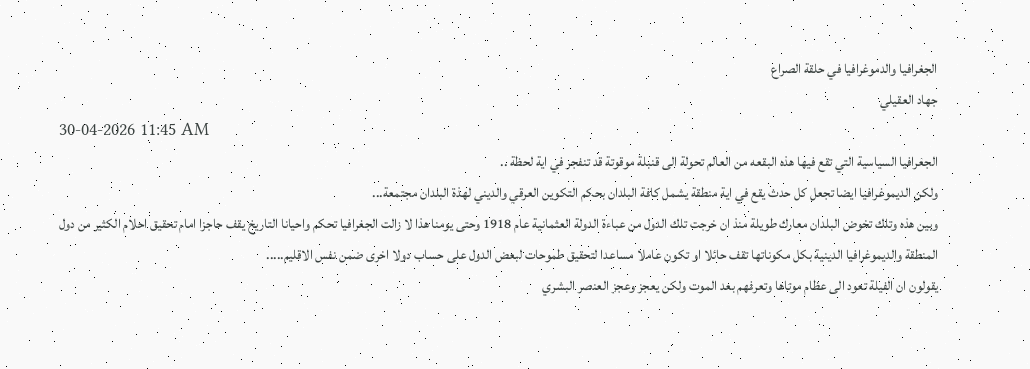الجغرافيا والدموغرافيا في حلقة الصراع
جهاد العقيلي
30-04-2026 11:45 AM
الجغرافيا السياسية التي تقع فيها هذه البقعه من العالم تحولة الى قنبلة موقوتة قد تنفجر في اية لحظة ..
ولكن الديموغرافيا ايضا تجعل كل حدث يقع في اية منطقة يشمل كافة البلدان بحكم التكوين العرقي والديني لهذة البلدان مجتمعة...
وبين هذه وتلك تخوض البلدان معارك طويلة منذ ان خرجت تلك الدول من عباءة الدولة العثمانية عام 1918 وحتى يومنا هذا لا زالت الجغرافيا تحكم واحيانا التاريخ يقف حاجزا امام تحقيق احلام الكثير من دول المنطقة والديموغرافيا الدينية بكل مكوناتها تقف حائلا او تكون عاملا مساعدا لتحقيق طموحات لبعض الدول على حساب دولا اخرى ضمن نفس الاقليم.....
يقولون ان الفيلة تعود الى عظام موتاها وتعرفهم بعد الموت ولكن يعجز وعجز العنصر البشري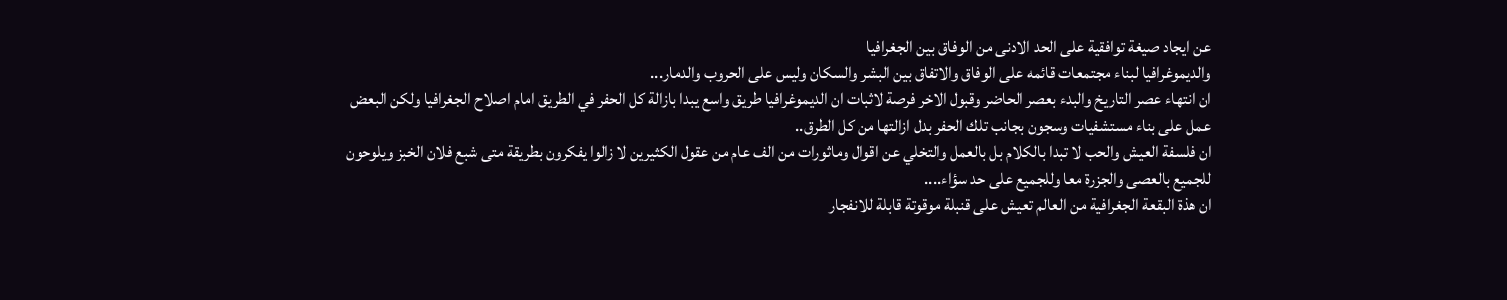عن ايجاد صيغة توافقية على الحد الادنى من الوفاق بين الجغرافيا
والديموغرافيا لبناء مجتمعات قائمه على الوفاق والاتفاق بين البشر والسكان وليس على الحروب والدمار...
ان انتهاء عصر التاريخ والبدء بعصر الحاضر وقبول الاخر فرصة لاثبات ان الديموغرافيا طريق واسع يبدا بازالة كل الحفر في الطريق امام اصلاح الجغرافيا ولكن البعض عمل على بناء مستشفيات وسجون بجانب تلك الحفر بدل ازالتها من كل الطرق..
ان فلسفة العيش والحب لا تبدا بالكلام بل بالعمل والتخلي عن اقوال وماثورات من الف عام من عقول الكثيرين لا زالوا يفكرون بطريقة متى شبع فلان الخبز ويلوحون للجميع بالعصى والجزرة معا وللجميع على حد سؤاء....
ان هذة البقعة الجغرافية من العالم تعيش على قنبلة موقوتة قابلة للانفجار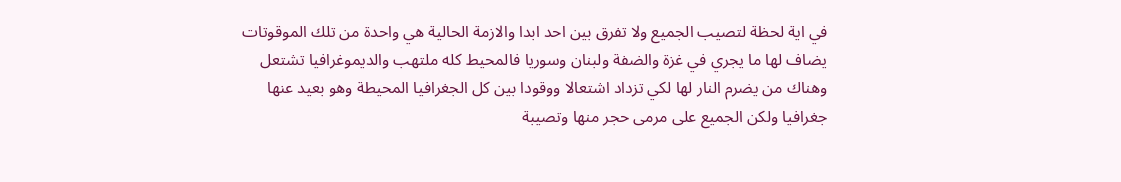في اية لحظة لتصيب الجميع ولا تفرق بين احد ابدا والازمة الحالية هي واحدة من تلك الموقوتات يضاف لها ما يجري في غزة والضفة ولبنان وسوريا فالمحيط كله ملتهب والديموغرافيا تشتعل وهناك من يضرم النار لها لكي تزداد اشتعالا ووقودا بين كل الجغرافيا المحيطة وهو بعيد عنها جغرافيا ولكن الجميع على مرمى حجر منها وتصيبة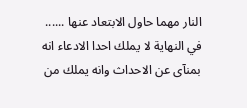النار مهما حاول الابتعاد عنها ......
في النهاية لا يملك احدا الادعاء انه بمنآى عن الاحداث وانه يملك من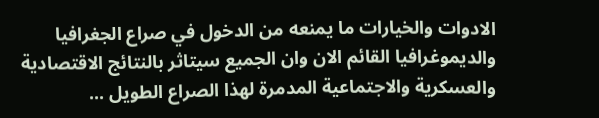الادوات والخيارات ما يمنعه من الدخول في صراع الجغرافيا والديموغرافيا القائم الان وان الجميع سيتاثر بالنتائج الاقتصادية والعسكرية والاجتماعية المدمرة لهذا الصراع الطويل ...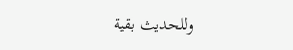وللحديث بقية